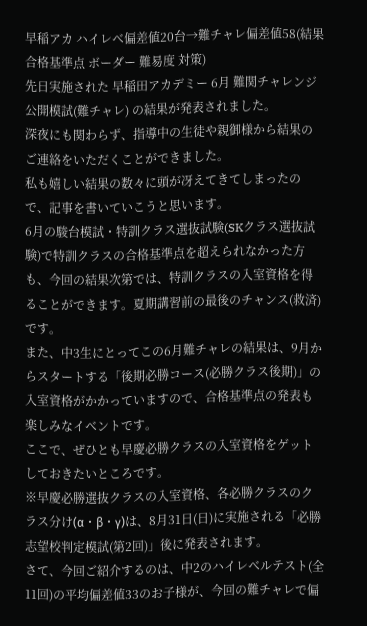早稲アカ ハイレベ偏差値20台→難チャレ偏差値58(結果 合格基準点 ボーダー 難易度 対策)
先日実施された 早稲田アカデミー 6月 難関チャレンジ公開模試(難チャレ) の結果が発表されました。
深夜にも関わらず、指導中の生徒や親御様から結果のご連絡をいただくことができました。
私も嬉しい結果の数々に頭が冴えてきてしまったので、記事を書いていこうと思います。
6月の駿台模試・特訓クラス選抜試験(SKクラス選抜試験)で特訓クラスの合格基準点を超えられなかった方も、今回の結果次第では、特訓クラスの入室資格を得ることができます。夏期講習前の最後のチャンス(救済)です。
また、中3生にとってこの6月難チャレの結果は、9月からスタートする「後期必勝コース(必勝クラス後期)」の入室資格がかかっていますので、合格基準点の発表も楽しみなイベントです。
ここで、ぜひとも早慶必勝クラスの入室資格をゲットしておきたいところです。
※早慶必勝選抜クラスの入室資格、各必勝クラスのクラス分け(α・β・γ)は、8月31日(日)に実施される「必勝志望校判定模試(第2回)」後に発表されます。
さて、今回ご紹介するのは、中2のハイレベルテスト(全11回)の平均偏差値33のお子様が、今回の難チャレで偏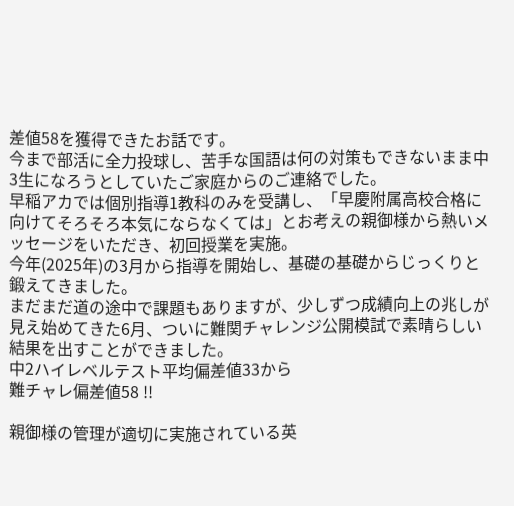差値58を獲得できたお話です。
今まで部活に全力投球し、苦手な国語は何の対策もできないまま中3生になろうとしていたご家庭からのご連絡でした。
早稲アカでは個別指導1教科のみを受講し、「早慶附属高校合格に向けてそろそろ本気にならなくては」とお考えの親御様から熱いメッセージをいただき、初回授業を実施。
今年(2025年)の3月から指導を開始し、基礎の基礎からじっくりと鍛えてきました。
まだまだ道の途中で課題もありますが、少しずつ成績向上の兆しが見え始めてきた6月、ついに難関チャレンジ公開模試で素晴らしい結果を出すことができました。
中2ハイレベルテスト平均偏差値33から
難チャレ偏差値58 !!

親御様の管理が適切に実施されている英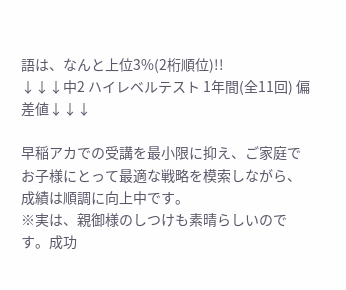語は、なんと上位3%(2桁順位)!!
↓↓↓中2 ハイレベルテスト 1年間(全11回) 偏差値↓↓↓

早稲アカでの受講を最小限に抑え、ご家庭でお子様にとって最適な戦略を模索しながら、成績は順調に向上中です。
※実は、親御様のしつけも素晴らしいのです。成功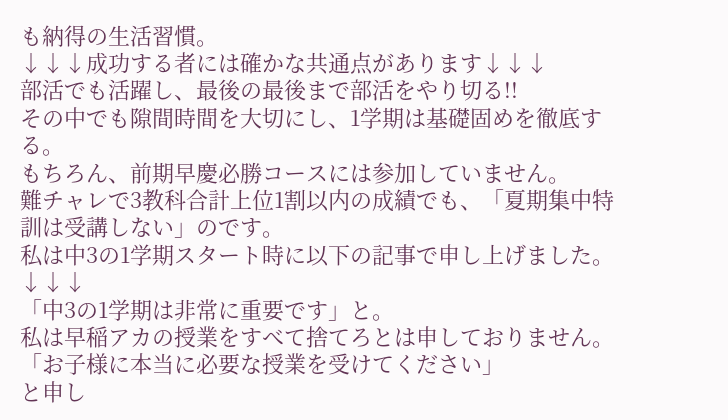も納得の生活習慣。
↓↓↓成功する者には確かな共通点があります↓↓↓
部活でも活躍し、最後の最後まで部活をやり切る!!
その中でも隙間時間を大切にし、1学期は基礎固めを徹底する。
もちろん、前期早慶必勝コースには参加していません。
難チャレで3教科合計上位1割以内の成績でも、「夏期集中特訓は受講しない」のです。
私は中3の1学期スタート時に以下の記事で申し上げました。↓↓↓
「中3の1学期は非常に重要です」と。
私は早稲アカの授業をすべて捨てろとは申しておりません。
「お子様に本当に必要な授業を受けてください」
と申し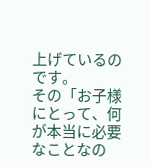上げているのです。
その「お子様にとって、何が本当に必要なことなの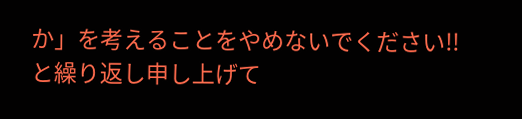か」を考えることをやめないでください!!
と繰り返し申し上げて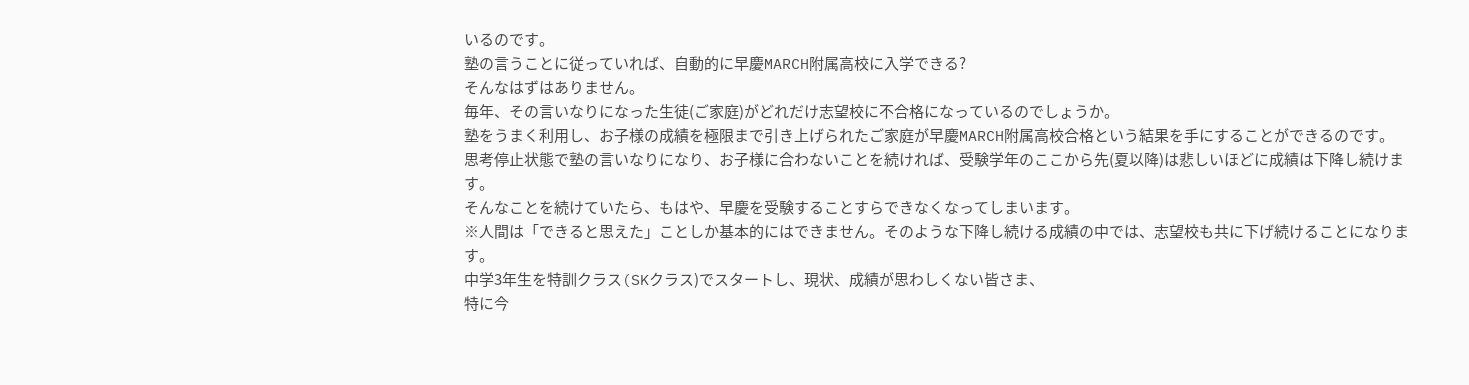いるのです。
塾の言うことに従っていれば、自動的に早慶MARCH附属高校に入学できる?
そんなはずはありません。
毎年、その言いなりになった生徒(ご家庭)がどれだけ志望校に不合格になっているのでしょうか。
塾をうまく利用し、お子様の成績を極限まで引き上げられたご家庭が早慶MARCH附属高校合格という結果を手にすることができるのです。
思考停止状態で塾の言いなりになり、お子様に合わないことを続ければ、受験学年のここから先(夏以降)は悲しいほどに成績は下降し続けます。
そんなことを続けていたら、もはや、早慶を受験することすらできなくなってしまいます。
※人間は「できると思えた」ことしか基本的にはできません。そのような下降し続ける成績の中では、志望校も共に下げ続けることになります。
中学3年生を特訓クラス(SKクラス)でスタートし、現状、成績が思わしくない皆さま、
特に今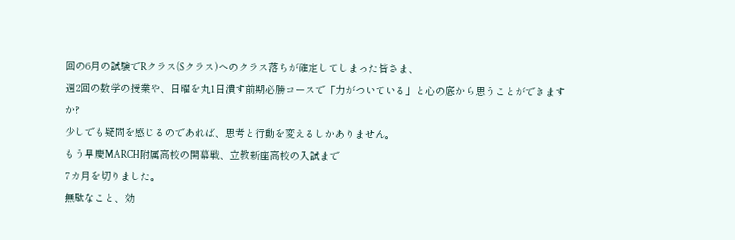回の6月の試験でRクラス(Sクラス)へのクラス落ちが確定してしまった皆さま、
週2回の数学の授業や、日曜を丸1日潰す前期必勝コースで「力がついている」と心の底から思うことができますか?
少しでも疑問を感じるのであれば、思考と行動を変えるしかありません。
もう早慶MARCH附属高校の開幕戦、立教新座高校の入試まで
7カ月を切りました。
無駄なこと、効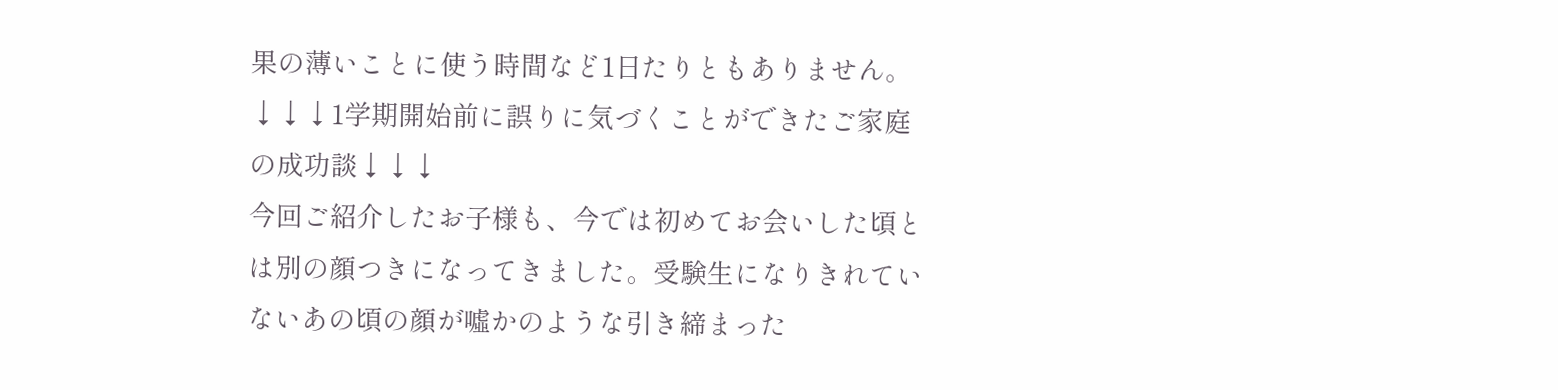果の薄いことに使う時間など1日たりともありません。
↓↓↓1学期開始前に誤りに気づくことができたご家庭の成功談↓↓↓
今回ご紹介したお子様も、今では初めてお会いした頃とは別の顔つきになってきました。受験生になりきれていないあの頃の顔が噓かのような引き締まった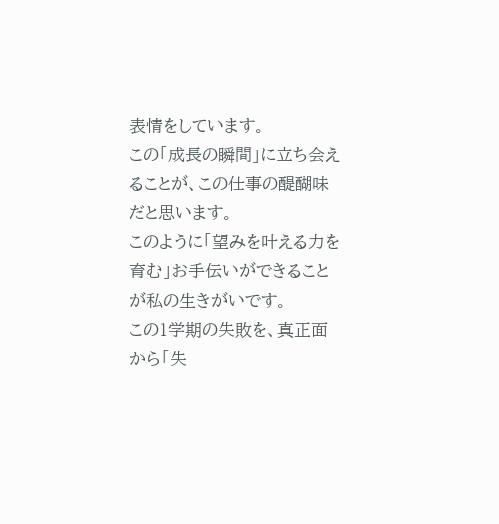表情をしています。
この「成長の瞬間」に立ち会えることが、この仕事の醍醐味だと思います。
このように「望みを叶える力を育む」お手伝いができることが私の生きがいです。
この1学期の失敗を、真正面から「失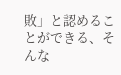敗」と認めることができる、そんな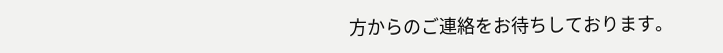方からのご連絡をお待ちしております。